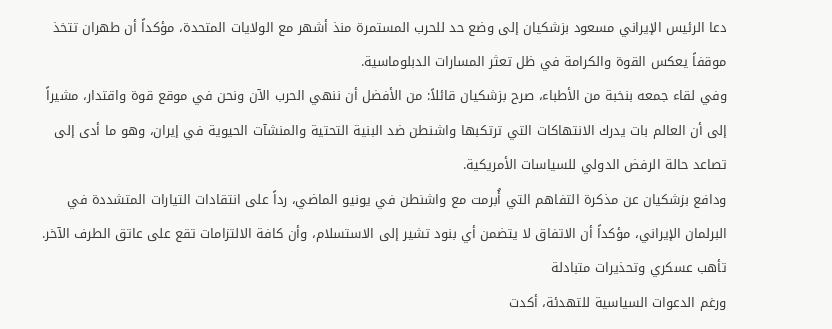دعا الرئيس الإيراني مسعود بزشكيان إلى وضع حد للحرب المستمرة منذ أشهر مع الولايات المتحدة، مؤكداً أن طهران تتخذ موقفاً يعكس القوة والكرامة في ظل تعثر المسارات الدبلوماسية.
وفي لقاء جمعه بنخبة من الأطباء، صرح بزشكيان قائلاً: من الأفضل أن ننهي الحرب الآن ونحن في موقع قوة واقتدار، مشيراً إلى أن العالم بات يدرك الانتهاكات التي ترتكبها واشنطن ضد البنية التحتية والمنشآت الحيوية في إيران، وهو ما أدى إلى تصاعد حالة الرفض الدولي للسياسات الأمريكية.
ودافع بزشكيان عن مذكرة التفاهم التي أُبرمت مع واشنطن في يونيو الماضي، رداً على انتقادات التيارات المتشددة في البرلمان الإيراني، مؤكداً أن الاتفاق لا يتضمن أي بنود تشير إلى الاستسلام، وأن كافة الالتزامات تقع على عاتق الطرف الآخر.
تأهب عسكري وتحذيرات متبادلة
ورغم الدعوات السياسية للتهدئة، أكدت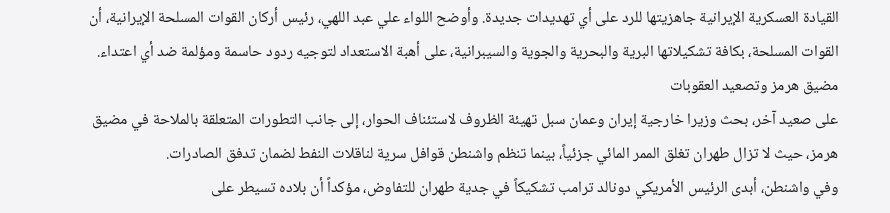القيادة العسكرية الإيرانية جاهزيتها للرد على أي تهديدات جديدة. وأوضح اللواء علي عبد اللهي، رئيس أركان القوات المسلحة الإيرانية، أن القوات المسلحة، بكافة تشكيلاتها البرية والبحرية والجوية والسيبرانية، على أهبة الاستعداد لتوجيه ردود حاسمة ومؤلمة ضد أي اعتداء.
مضيق هرمز وتصعيد العقوبات
على صعيد آخر، بحث وزيرا خارجية إيران وعمان سبل تهيئة الظروف لاستئناف الحوار، إلى جانب التطورات المتعلقة بالملاحة في مضيق هرمز، حيث لا تزال طهران تغلق الممر المائي جزئياً، بينما تنظم واشنطن قوافل سرية لناقلات النفط لضمان تدفق الصادرات.
وفي واشنطن، أبدى الرئيس الأمريكي دونالد ترامب تشكيكاً في جدية طهران للتفاوض، مؤكداً أن بلاده تسيطر على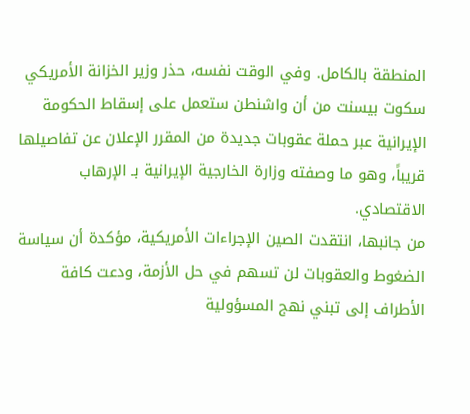المنطقة بالكامل. وفي الوقت نفسه، حذر وزير الخزانة الأمريكي سكوت بيسنت من أن واشنطن ستعمل على إسقاط الحكومة الإيرانية عبر حملة عقوبات جديدة من المقرر الإعلان عن تفاصيلها قريباً، وهو ما وصفته وزارة الخارجية الإيرانية بـ الإرهاب الاقتصادي.
من جانبها، انتقدت الصين الإجراءات الأمريكية، مؤكدة أن سياسة الضغوط والعقوبات لن تسهم في حل الأزمة، ودعت كافة الأطراف إلى تبني نهج المسؤولية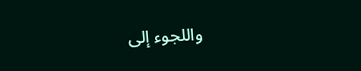واللجوء إلى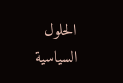الحلول السياسية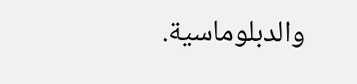والدبلوماسية.